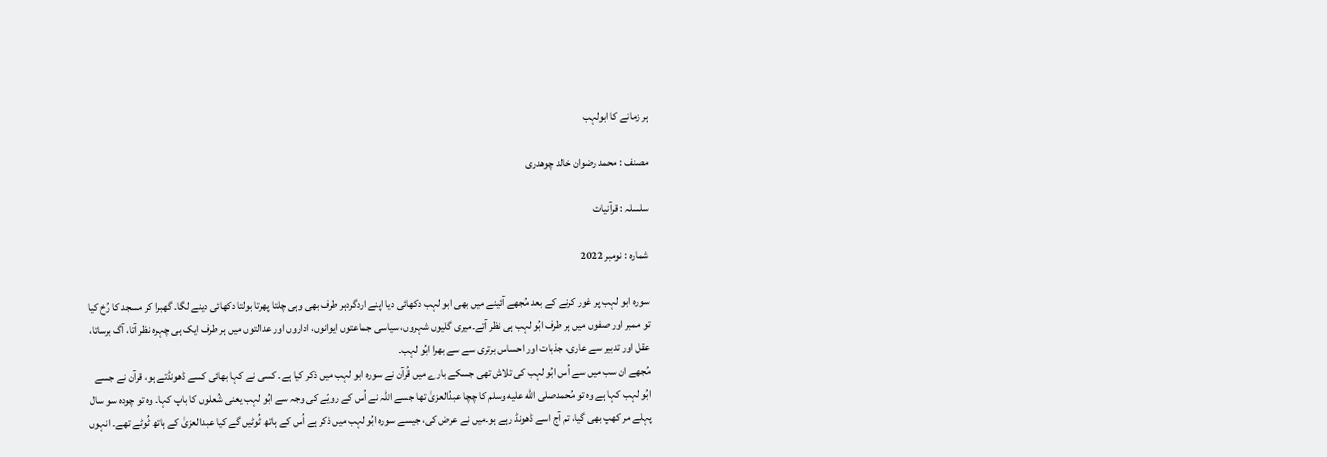ہر زمانے كا ابولہب

مصنف : محمد رضوان خالد چوھدری

سلسلہ : قرآنیات

شمارہ : نومبر 2022

سورہ ابو لہب پر غور کرنے کے بعد مُجھے آئینے میں بھی ابو لہب دکھائی دیا اپنے اردگردہر طرف بھی وہی چلتا پھرتا بولتا دکھائی دینے لگا۔ گھبرا کر مسجد کا رُخ کیا تو ممبر اور صفوں میں ہر طرف ابُو لہب ہی نظر آتے۔میری گلیوں شہروں، سیاسی جماعتوں ایوانوں، اداروں اور عدالتوں میں ہر طرف ایک ہی چہرہ نظر آتا، آگ برساتا، عقل اور تدبیر سے عاری، جذبات اور احساس برتری سے سے بھرا ابُو لہب۔
مُجھے ان سب میں سے اُس ابُو لہب کی تلاش تھی جسکے بارے میں قُرآن نے سورہ ابو لہب میں ذکر کیا ہے۔ کسی نے کہا بھائی کسے ڈھونڈتے ہو، قرآن نے جسے ابُو لہب کہا ہے وہ تو مُحمدصلى الله عليه وسلم کا چچا عبدُالعزیٰ تھا جسے اللہ نے اُس کے رویّے کی وجہ سے ابُو لہب یعنی شُعلوں کا باپ کہا۔ وہ تو چودہ سو سال پہلے مر کھپ بھی گیا، تم آج اسے ڈھونڈ رہے ہو۔میں نے عرض کی، جیسے سورہ ابُو لہب میں ذکر ہے اُس کے ہاتھ ٹُوٹیں گے کیا عبدالعزیٰ کے ہاتھ ٹُوٹے تھے۔ انہوں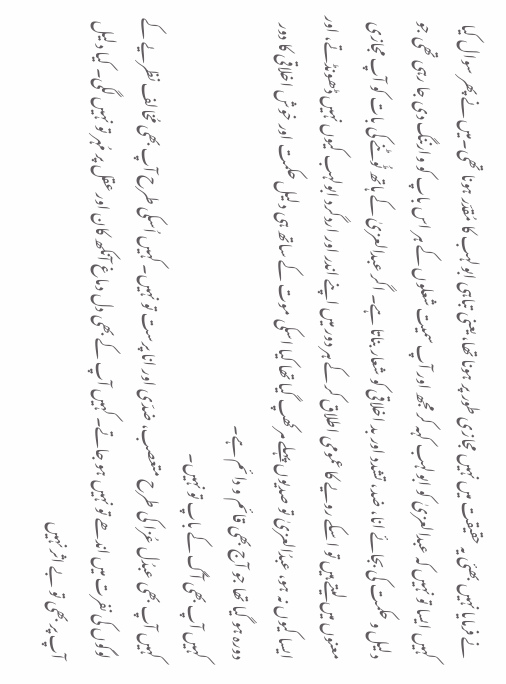نے فرمایا نہیں بھئی یہ حقیقت میں نہیں مجازی طور پر ہونا تھا، یعنی تباہی ابولہب کا مُقدّر ہونا تھی۔میں نے پھر سوال کیا کہیں ایسا تو نہیں کہ عبدالعزیٰ کو ابولہب کہہ کر مجھ اور آپ سمیت شعلوں کے ہر اس باپ کو وارننگ دی جا رہی تھی جو دلیل و حکمت کی بجائے انا، ضد، تشدد اور بد اخلاقی کو شعار بناتا ہے۔ اگر عبدالعزیٰ کے ہاتھ ٹُوٹنے کی بات کو آپ مجازی معنوں میں لیتے ہیں تو اسکے رویے کا عمومی اطلاق کر کے ہر دور میں اپنے اندر اور اردگرد ابولہب کیوں نہیں ڈھونڈتے، اور ایسا کیوں نہ ہو، عبدُالعزیٰ تو صدیوں پہلے مر کھپ گیا تھا کیا اسکی موت کے ساتھ ہی دلیل حکمت اور خوش اخلاقی کا دور دورہ ہو گیا تھا جو آج بھی قائم و دائم ہے۔
کہیں آپ بھی آگ کے باپ تو نہیں۔
کہیں آپ بھی عبدُل عُزا کی طرح متعصب، ضدّی اور انا پرست تو نہیں۔ کہیں اُسکی طرح آپ بھی مُخالف نظریے کے لوگوں کی نفرت میں اندھے تو نہیں ہو جاتے۔ کہیں آپ کے بھی دل دماغ آنکھ کان اور عقل پر مُہر تو نہیں لگی۔ کیا دلیل آپ پر بھی تو بے اثر نہیں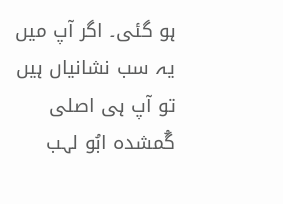ہو گئی۔ اگر آپ میں یہ سب نشانیاں ہیں تو آپ ہی اصلی گُمشدہ ابُو لہب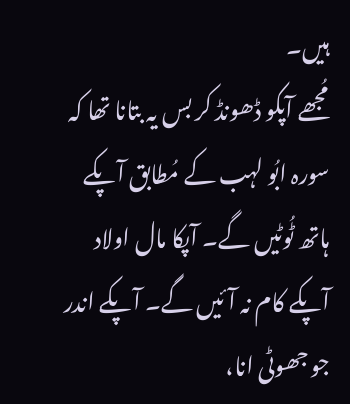ہیں۔
مُجھے آپکو ڈھونڈ کر بس یہ بتانا تھا کہ سورہ ابُو لہب کے مُطابق آپکے ہاتھ ٹُوٹیں گے۔ آپکا مال اولاد آپکے کام نہ آئیں گے۔ آپکے اندر جو جھوٹی انا،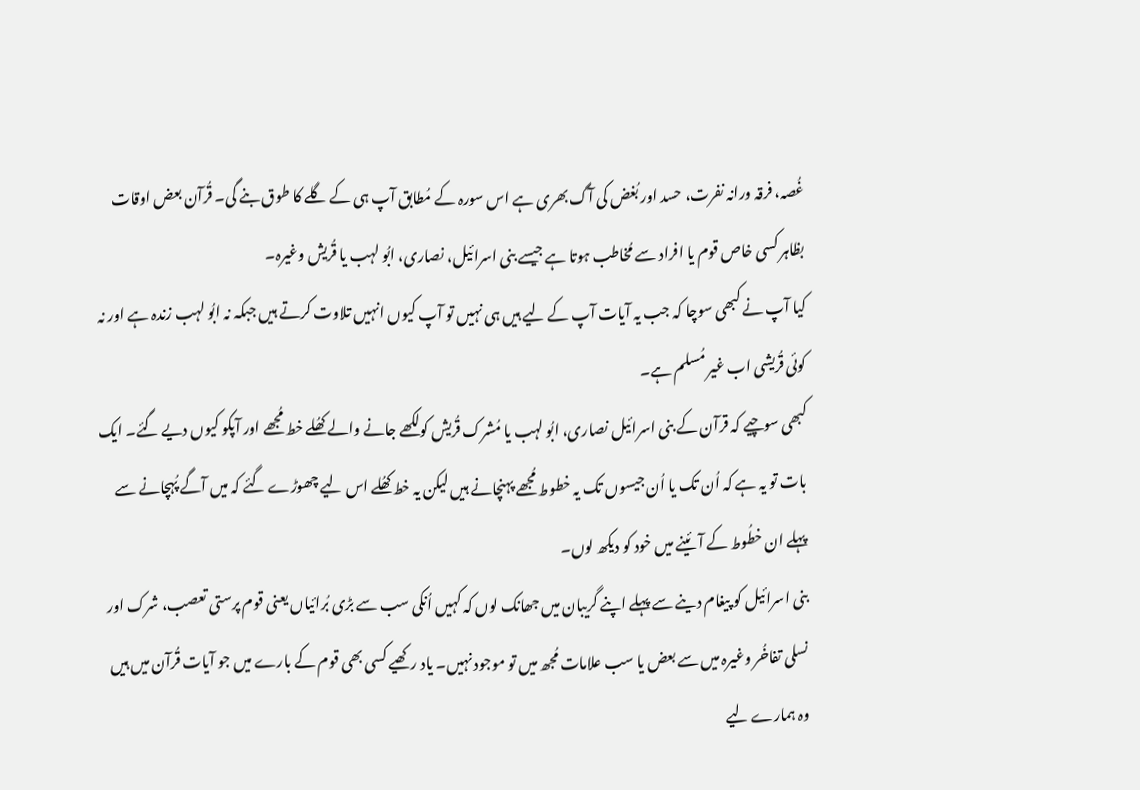غُصہ، فرقہ ورانہ نفرت، حسد اور بُغض کی آگ بھری ہے اس سورہ کے مُطابق آپ ہی کے گلے کا طوق بنے گی۔ قُرآن بعض اوقات بظاہر کسی خاص قوم یا افراد سے مُخاطب ہوتا ہے جیسے بنی اسرائیل، نصاری، ابُو لہب یا قُریش وغیرہ۔
کیا آپ نے کبھی سوچا کہ جب یہ آیات آپ کے لیے ہیں ہی نہیں تو آپ کیوں انہیں تلاوت کرتے ہیں جبکہ نہ ابُو لہب زندہ ہے اور نہ کوئی قُریشی اب غیر مُسلم ہے۔
کبھی سوچیے کہ قرآن کے بنی اسرائیل نصاری، ابُو لہب یا مُشرک قُریش کولکھے جانے والے کھُلے خط مُجھے اور آپکو کیوں دیے گئے۔ ایک بات تو یہ ہے کہ اُن تک یا اُن جیسوں تک یہ خطوط مُجھے پہنچانے ہیں لیکن یہ خط کھُلے اس لیے چھوڑے گئے کہ میں آگے پُہچانے سے پہلے ان خطُوط کے آئینے میں خود کو دیکھ لوں۔
بنی اسرائیل کو پیغام دینے سے پہلے اپنے گریبان میں جھانک لوں کہ کہیں اُنکی سب سے بڑی بُرائیاں یعنی قوم پرستی تعصب، شرک اور نسلی تفاخُر وغیرہ میں سے بعض یا سب علامات مُجھ میں تو موجود نہیں۔ یاد رکھیے کسی بھی قوم کے بارے میں جو آیات قُرآن میں ہیں وہ ہمارے لیے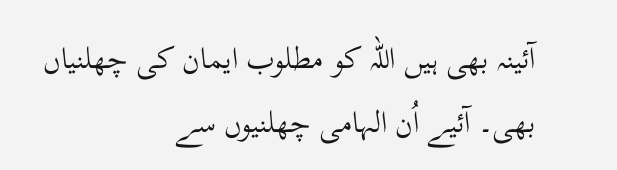آئینہ بھی ہیں اللہ کو مطلوب ایمان کی چھلنیاں بھی۔ آئیے اُن الہامی چھلنیوں سے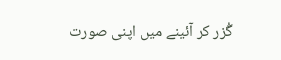گُزر کر آئینے میں اپنی صورت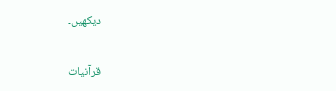دیکھیں۔

قرآنیات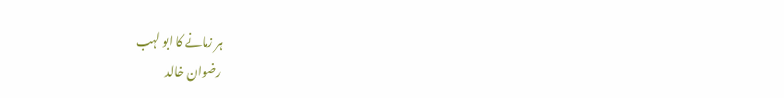ہر زمانے کا ابو لہب
رضوان خالد